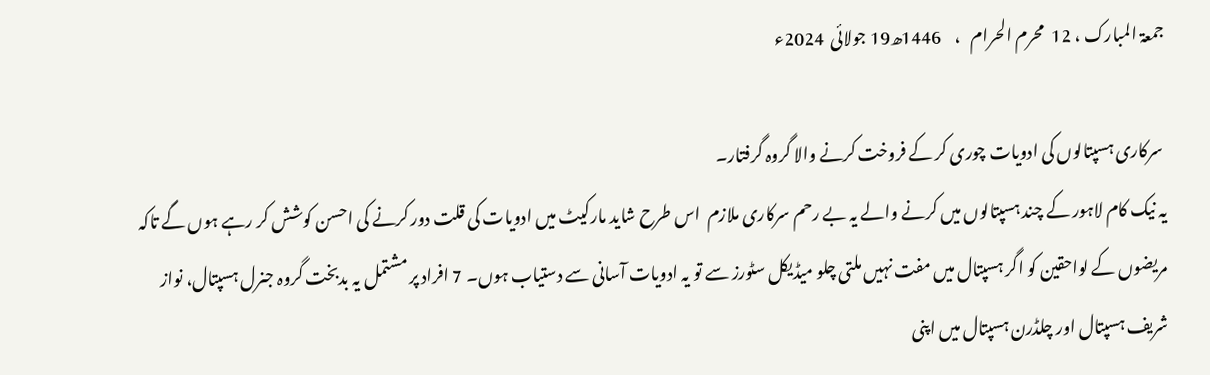جمعۃ المبارک ، 12  محرم الحرام   ،    1446ھ19 جولائی  2024ء

 سرکاری ہسپتالوں کی ادویات چوری کر کے فروخت کرنے والا گروہ گرفتار۔
یہ نیک کام لاہور کے چند ہسپتالوں میں کرنے والے یہ بے رحم سرکاری ملازم  اس طرح شاید مارکیٹ میں ادویات کی قلت دور کرنے کی احسن کوشش کر رہے ہوں گے تاکہ مریضوں کے لواحقین کو اگر ہسپتال میں مفت نہیں ملتی چلو میڈیکل سٹورز سے تو یہ ادویات آسانی سے دستیاب ہوں۔ 7 افراد پر مشتمل یہ بدبخت گروہ جنرل ہسپتال، نواز شریف ہسپتال اور چلڈرن ہسپتال میں اپنی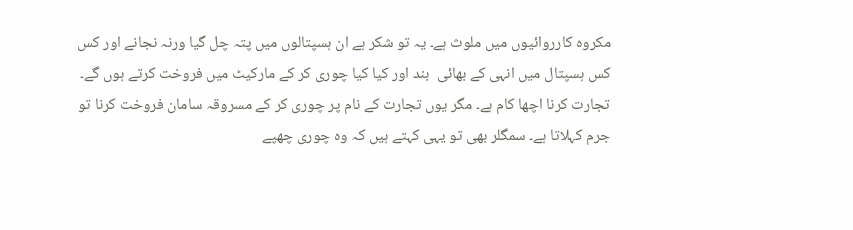مکروہ کارروائیوں میں ملوث ہے۔ یہ تو شکر ہے ان ہسپتالوں میں پتہ چل گیا ورنہ نجانے اور کس کس ہسپتال میں انہی کے بھائی  بند اور کیا کیا چوری کر کے مارکیٹ میں فروخت کرتے ہوں گے۔ تجارت کرنا اچھا کام ہے۔ مگر یوں تجارت کے نام پر چوری کر کے مسروقہ سامان فروخت کرنا تو جرم کہلاتا ہے۔ سمگلر بھی تو یہی کہتے ہیں کہ وہ چوری چھپے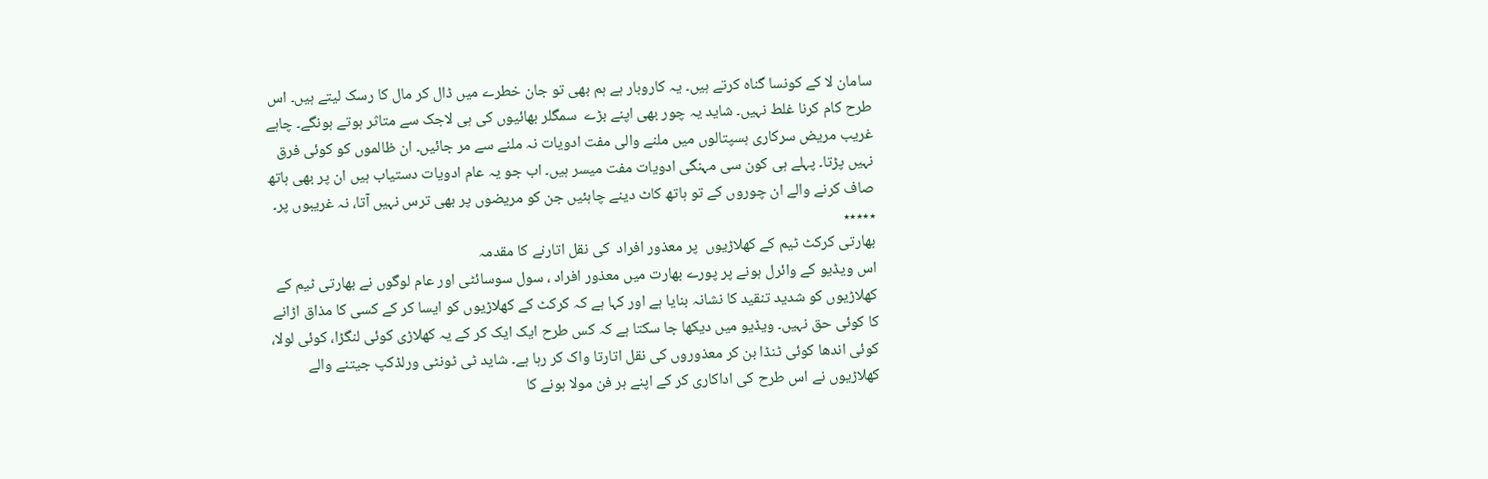سامان لا کے کونسا گناہ کرتے ہیں۔ یہ کاروبار ہے ہم بھی تو جان خطرے میں ڈال کر مال کا رسک لیتے ہیں۔ اس طرح کام کرنا غلط نہیں۔ شاید یہ چور بھی اپنے بڑے  سمگلر بھائیوں کی ہی لاجک سے متاثر ہوتے ہونگے۔ چاہے غریب مریض سرکاری ہسپتالوں میں ملنے والی مفت ادویات نہ ملنے سے مر جائیں۔ ان ظالموں کو کوئی فرق نہیں پڑتا۔ پہلے ہی کون سی مہنگی ادویات مفت میسر ہیں۔ اب جو یہ عام ادویات دستیاب ہیں ان پر بھی ہاتھ صاف کرنے والے ان چوروں کے تو ہاتھ کاٹ دینے چاہئیں جن کو مریضوں پر بھی ترس نہیں آتا، نہ غریبوں پر۔
٭٭٭٭٭
بھارتی کرکٹ ٹیم کے کھلاڑیوں  پر معذور افراد  کی نقل اتارنے کا مقدمہ
اس ویڈیو کے وائرل ہونے پر پورے بھارت میں معذور افراد ، سول سوسائٹی اور عام لوگوں نے بھارتی ٹیم کے کھلاڑیوں کو شدید تنقید کا نشانہ بنایا ہے اور کہا ہے کہ کرکٹ کے کھلاڑیوں کو ایسا کر کے کسی کا مذاق اڑانے کا کوئی حق نہیں۔ ویڈیو میں دیکھا جا سکتا ہے کہ کس طرح ایک ایک کر کے یہ کھلاڑی کوئی لنگڑا، کوئی لولا، کوئی اندھا کوئی ٹنڈا بن کر معذوروں کی نقل اتارتا واک کر رہا ہے۔ شاید ٹی ٹونٹی ورلڈکپ جیتنے والے کھلاڑیوں نے اس طرح کی اداکاری کر کے اپنے ہر فن مولا ہونے کا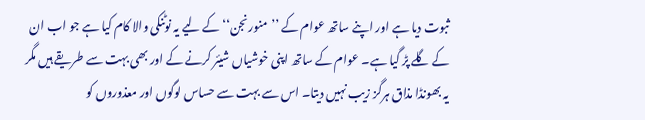ثبوت دیا ہے اور اپنے ساتھ عوام کے ’’منورنجن‘‘ کے لیے یہ نوٹنکی والا کام کیا ہے جو اب ان کے گلے پڑ گیا ہے۔ عوام کے ساتھ اپنی خوشیاں شیئر کرنے کے اور بھی بہت سے طریقے ہیں مگر یہ بھونڈا مذاق ہرگز زیب نہیں دیتا۔ اس سے بہت سے حساس لوگوں اور معذوروں کو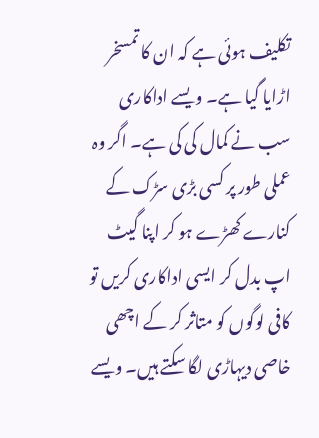تکلیف ہوئی ہے کہ ان کا تمسخر اڑایا گیا ہے۔ ویسے اداکاری سب نے کمال کی کی ہے۔ اگر وہ عملی طور پر کسی بڑی سڑک کے کنارے کھڑے ہو کر اپنا گیٹ اپ بدل کر ایسی اداکاری کریں تو کافی لوگوں کو متاثر کر کے اچھی خاصی دیہاڑی لگا سکتے ہیں۔ ویسے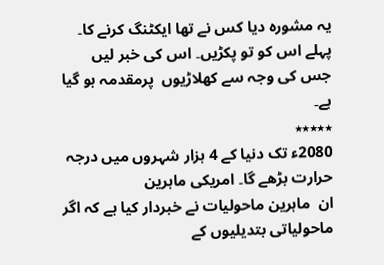یہ مشورہ دیا کس نے تھا ایکٹنگ کرنے کا۔ پہلے اس کو تو پکڑیں۔ اس کی خبر لیں جس کی وجہ سے کھلاڑیوں  پرمقدمہ ہو گیا ہے۔
٭٭٭٭٭
2080ء تک دنیا کے 4 ہزار شہروں میں درجہ حرارت بڑھے گا۔ امریکی ماہرین
ان  ماہرین ماحولیات نے خبردار کیا ہے کہ اگر ماحولیاتی بتدیلیوں کے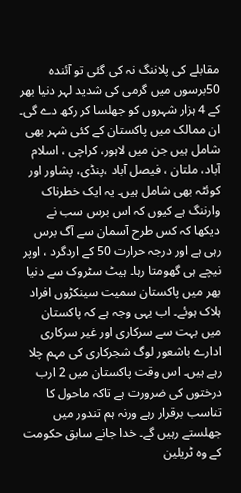مقابلے کی پلاننگ نہ کی گئی تو آئندہ 50برسوں میں گرمی کی شدید لہر دنیا بھر کے 4 ہزار شہروں کو جھلسا کر رکھ دے گی۔ ان ممالک میں پاکستان کے کئی شہر بھی شامل ہیں جن میں لاہور، کراچی ، اسلام آباد، ملتان ، فیصل آباد ،پنڈی، پشاور اور کوئٹہ بھی شامل ہیں۔ یہ ایک خطرناک وارننگ ہے کیوں کہ اس برس سب نے دیکھا کہ کس طرح آسمان سے آگ برس رہی ہے اور درجہ حرارت 50 کے اردگرد ، اوپر نیچے ہی گھومتا رہا۔ ہیٹ سٹروک سے دنیا بھر میں پاکستان سمیت سینکڑوں افراد ہلاک ہوئے۔ اب یہی وجہ ہے کہ پاکستان میں بہت سے سرکاری اور غیر سرکاری ادارے باشعور لوگ شجرکاری کی مہم چلا رہے ہیں۔ اس وقت پاکستان میں 2 ارب درختوں کی ضرورت ہے تاکہ ماحول کا تناسب برقرار رہے ورنہ ہم تندور میں جھلستے رہیں گے۔ خدا جانے سابق حکومت کے وہ ٹریلین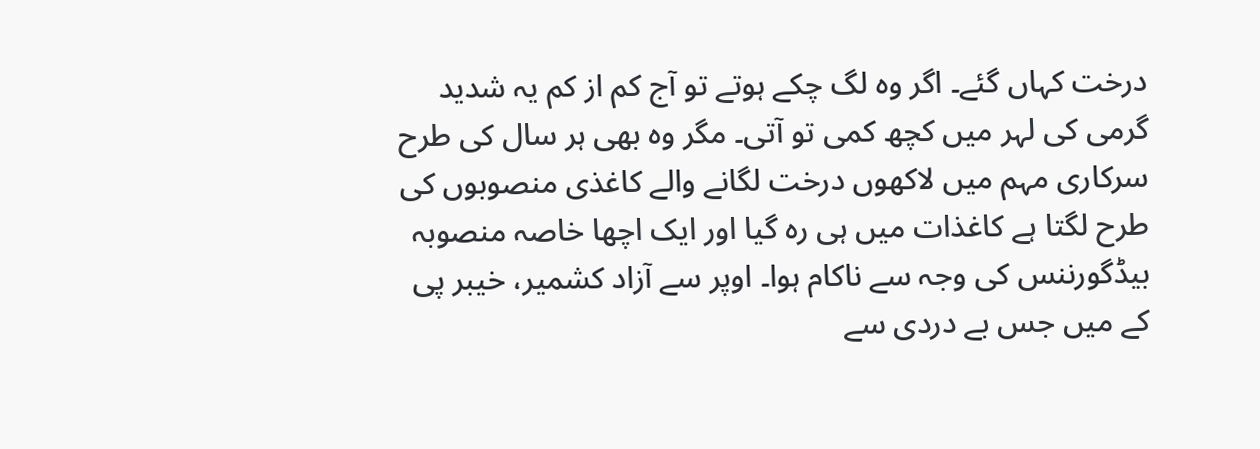درخت کہاں گئے۔ اگر وہ لگ چکے ہوتے تو آج کم از کم یہ شدید گرمی کی لہر میں کچھ کمی تو آتی۔ مگر وہ بھی ہر سال کی طرح سرکاری مہم میں لاکھوں درخت لگانے والے کاغذی منصوبوں کی طرح لگتا ہے کاغذات میں ہی رہ گیا اور ایک اچھا خاصہ منصوبہ بیڈگورننس کی وجہ سے ناکام ہوا۔ اوپر سے آزاد کشمیر، خیبر پی کے میں جس بے دردی سے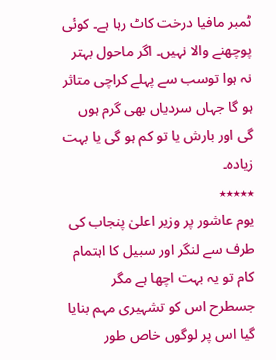ٹمبر مافیا درخت کاٹ رہا ہے۔ کوئی پوچھنے والا نہیں۔ اگر ماحول بہتر نہ ہوا توسب سے پہلے کراچی متاثر ہو گا جہاں سردیاں بھی گرم ہوں گی اور بارش یا تو کم ہو گی یا بہت زیادہ۔
٭٭٭٭٭
یوم عاشور پر وزیر اعلیٰ پنجاب کی طرف سے لنگر اور سبیل کا اہتمام
کام تو یہ بہت اچھا ہے مگر جسطرح اس کو تشہیری مہم بنایا گیا اس پر لوگوں خاص طور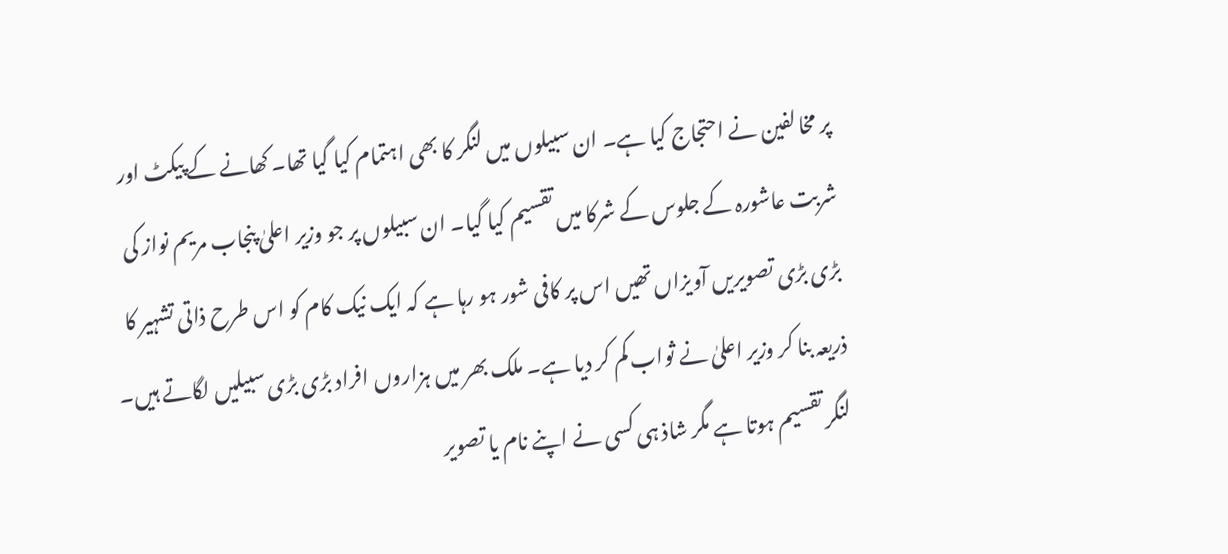پر مخالفین نے احتجاج کیا ہے۔ ان سبیلوں میں لنگر کا بھی اہتمام کیا گیا تھا۔ کھانے کے پیکٹ اور شربت عاشورہ کے جلوس کے شرکا میں تقسیم کیا گیا۔ ان سبیلوں پر جو وزیر اعلیٰ پنجاب مریم نواز کی بڑی بڑی تصویریں آویزاں تھیں اس پر کافی شور ہو رہا ہے کہ ایک نیک کام کو اس طرح ذاتی تشہیر کا ذریعہ بنا کر وزیر اعلیٰ نے ثواب کم کر دیا ہے۔ ملک بھر میں ہزاروں افراد بڑی بڑی سبیلیں لگاتے ہیں۔ لنگر تقسیم ہوتا ہے مگر شاذ ہی کسی نے اپنے نام یا تصویر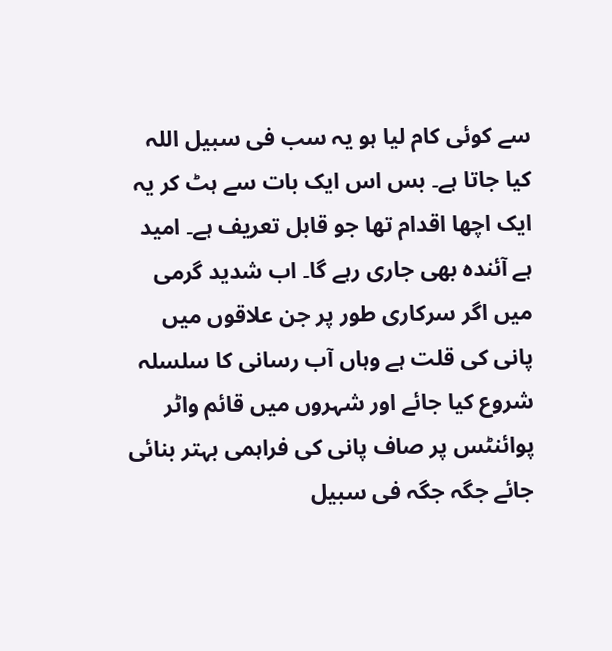سے کوئی کام لیا ہو یہ سب فی سبیل اللہ کیا جاتا ہے۔ بس اس ایک بات سے ہٹ کر یہ ایک اچھا اقدام تھا جو قابل تعریف ہے۔ امید ہے آئندہ بھی جاری رہے گا۔ اب شدید گرمی میں اگر سرکاری طور پر جن علاقوں میں پانی کی قلت ہے وہاں آب رسانی کا سلسلہ شروع کیا جائے اور شہروں میں قائم واٹر پوائنٹس پر صاف پانی کی فراہمی بہتر بنائی جائے جگہ جگہ فی سبیل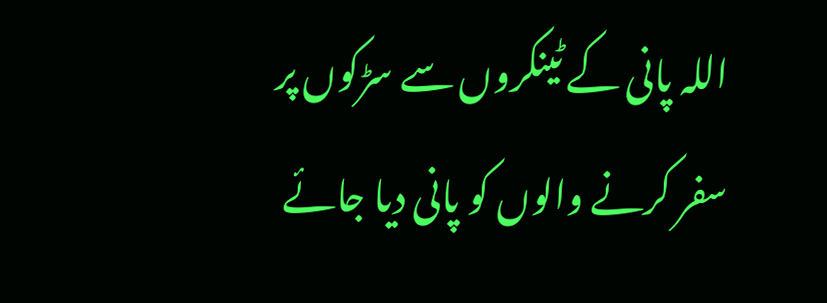اللہ پانی کے ٹینکروں سے سڑکوں پر سفر کرنے والوں کو پانی دیا جائے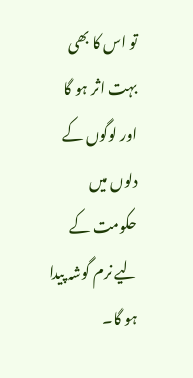تو اس کا بھی بہت اثر ہو گا اور لوگوں کے دلوں میں حکومت کے لیے نرم گوشہ پیدا ہو گا۔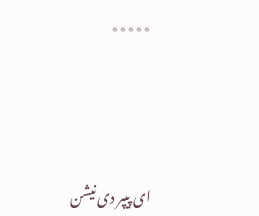٭٭٭٭٭




ای پیپر دی نیشن